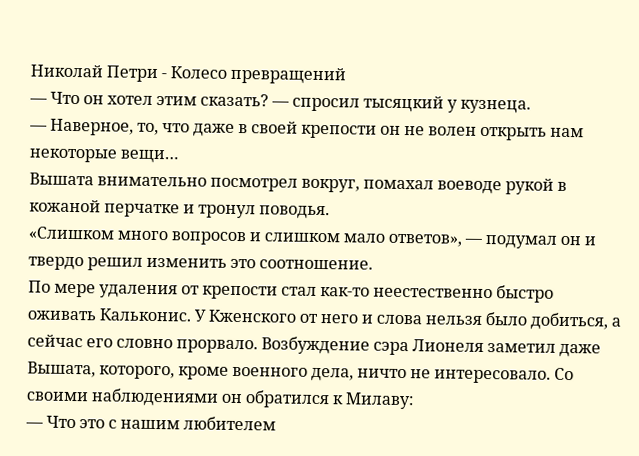Николай Петри - Колесо превращений
— Что он хотел этим сказать? — спросил тысяцкий у кузнеца.
— Наверное, то, что даже в своей крепости он не волен открыть нам некоторые вещи…
Вышата внимательно посмотрел вокруг, помахал воеводе рукой в кожаной перчатке и тронул поводья.
«Слишком много вопросов и слишком мало ответов», — подумал он и твердо решил изменить это соотношение.
По мере удаления от крепости стал как-то неестественно быстро оживать Кальконис. У Кженского от него и слова нельзя было добиться, а сейчас его словно прорвало. Возбуждение сэра Лионеля заметил даже Вышата, которого, кроме военного дела, ничто не интересовало. Со своими наблюдениями он обратился к Милаву:
— Что это с нашим любителем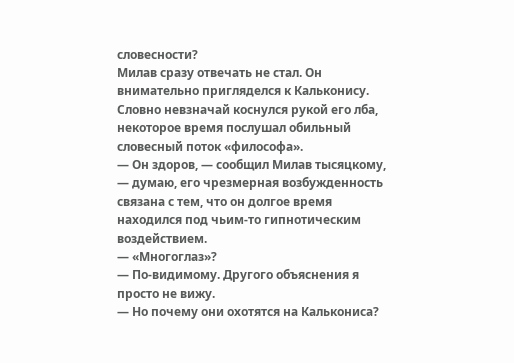словесности?
Милав сразу отвечать не стал. Он внимательно пригляделся к Кальконису. Словно невзначай коснулся рукой его лба, некоторое время послушал обильный словесный поток «философа».
— Он здоров, — сообщил Милав тысяцкому, — думаю, его чрезмерная возбужденность связана с тем, что он долгое время находился под чьим-то гипнотическим воздействием.
— «Многоглаз»?
— По-видимому. Другого объяснения я просто не вижу.
— Но почему они охотятся на Калькониса?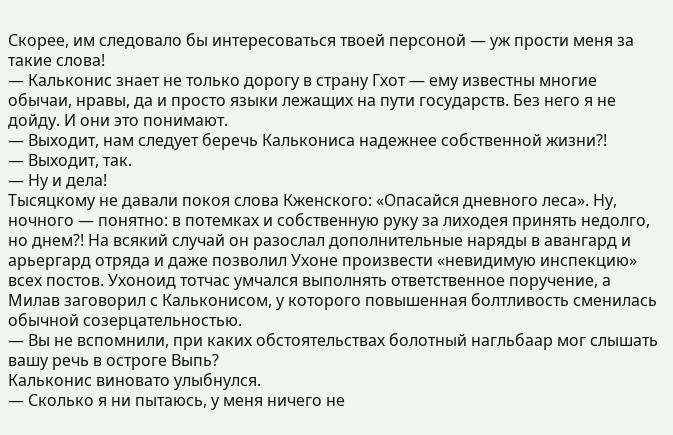Скорее, им следовало бы интересоваться твоей персоной — уж прости меня за такие слова!
— Кальконис знает не только дорогу в страну Гхот — ему известны многие обычаи, нравы, да и просто языки лежащих на пути государств. Без него я не дойду. И они это понимают.
— Выходит, нам следует беречь Калькониса надежнее собственной жизни?!
— Выходит, так.
— Ну и дела!
Тысяцкому не давали покоя слова Кженского: «Опасайся дневного леса». Ну, ночного — понятно: в потемках и собственную руку за лиходея принять недолго, но днем?! На всякий случай он разослал дополнительные наряды в авангард и арьергард отряда и даже позволил Ухоне произвести «невидимую инспекцию» всех постов. Ухоноид тотчас умчался выполнять ответственное поручение, а Милав заговорил с Кальконисом, у которого повышенная болтливость сменилась обычной созерцательностью.
— Вы не вспомнили, при каких обстоятельствах болотный нагльбаар мог слышать вашу речь в остроге Выпь?
Кальконис виновато улыбнулся.
— Сколько я ни пытаюсь, у меня ничего не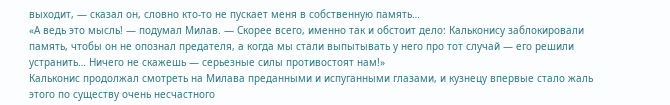выходит, — сказал он, словно кто-то не пускает меня в собственную память…
«А ведь это мысль! — подумал Милав. — Скорее всего, именно так и обстоит дело: Кальконису заблокировали память, чтобы он не опознал предателя, а когда мы стали выпытывать у него про тот случай — его решили устранить… Ничего не скажешь — серьезные силы противостоят нам!»
Кальконис продолжал смотреть на Милава преданными и испуганными глазами, и кузнецу впервые стало жаль этого по существу очень несчастного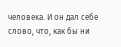человека. И он дал себе слово, что, как бы ни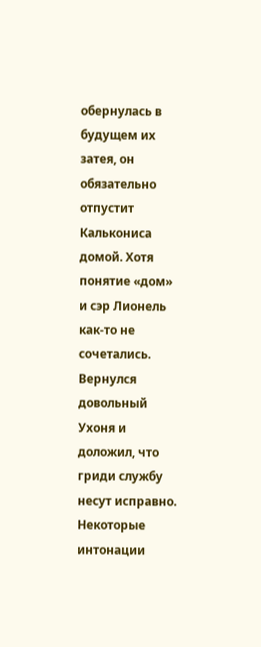обернулась в будущем их затея, он обязательно отпустит Калькониса домой. Хотя понятие «дом» и сэр Лионель как-то не сочетались.
Вернулся довольный Ухоня и доложил, что гриди службу несут исправно. Некоторые интонации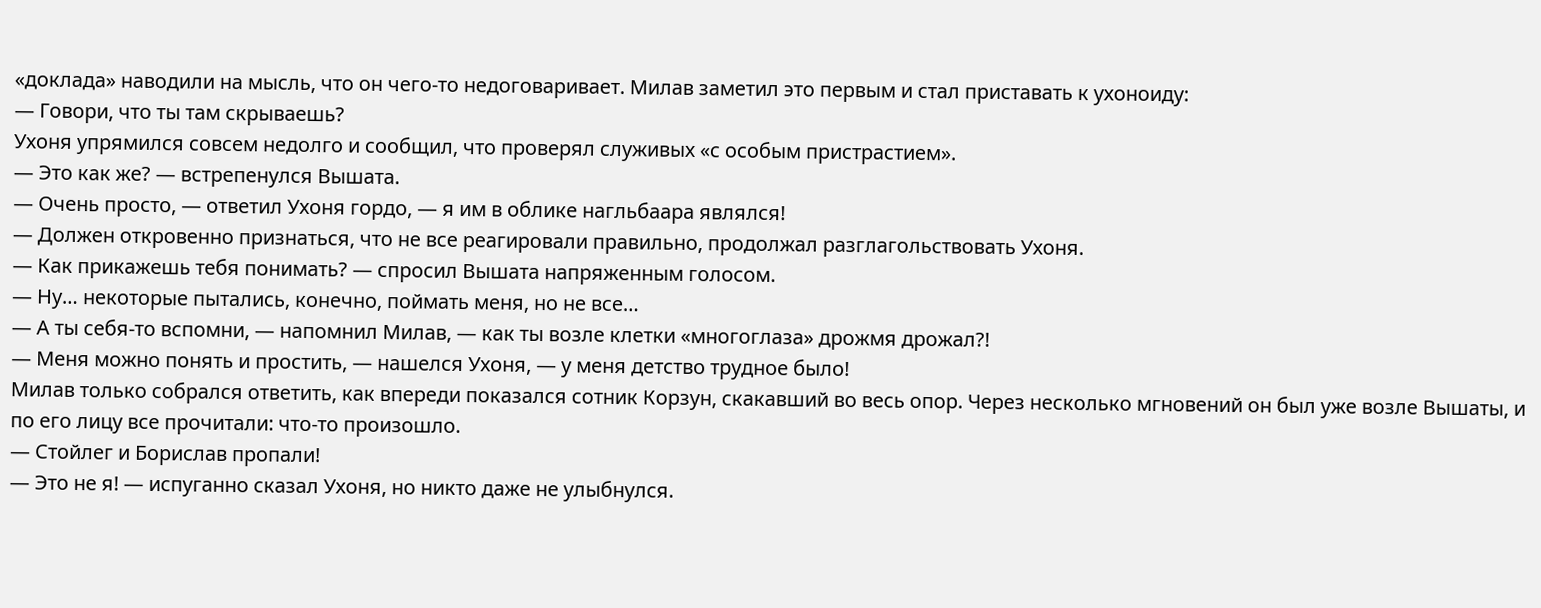«доклада» наводили на мысль, что он чего-то недоговаривает. Милав заметил это первым и стал приставать к ухоноиду:
— Говори, что ты там скрываешь?
Ухоня упрямился совсем недолго и сообщил, что проверял служивых «с особым пристрастием».
— Это как же? — встрепенулся Вышата.
— Очень просто, — ответил Ухоня гордо, — я им в облике нагльбаара являлся!
— Должен откровенно признаться, что не все реагировали правильно, продолжал разглагольствовать Ухоня.
— Как прикажешь тебя понимать? — спросил Вышата напряженным голосом.
— Ну… некоторые пытались, конечно, поймать меня, но не все…
— А ты себя-то вспомни, — напомнил Милав, — как ты возле клетки «многоглаза» дрожмя дрожал?!
— Меня можно понять и простить, — нашелся Ухоня, — у меня детство трудное было!
Милав только собрался ответить, как впереди показался сотник Корзун, скакавший во весь опор. Через несколько мгновений он был уже возле Вышаты, и по его лицу все прочитали: что-то произошло.
— Стойлег и Борислав пропали!
— Это не я! — испуганно сказал Ухоня, но никто даже не улыбнулся.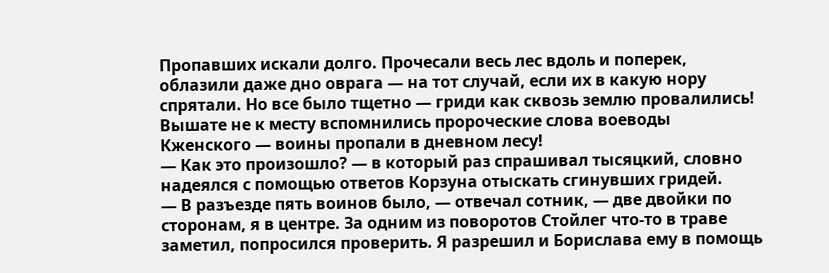Пропавших искали долго. Прочесали весь лес вдоль и поперек, облазили даже дно оврага — на тот случай, если их в какую нору спрятали. Но все было тщетно — гриди как сквозь землю провалились! Вышате не к месту вспомнились пророческие слова воеводы Кженского — воины пропали в дневном лесу!
— Как это произошло? — в который раз спрашивал тысяцкий, словно надеялся с помощью ответов Корзуна отыскать сгинувших гридей.
— В разъезде пять воинов было, — отвечал сотник, — две двойки по сторонам, я в центре. За одним из поворотов Стойлег что-то в траве заметил, попросился проверить. Я разрешил и Борислава ему в помощь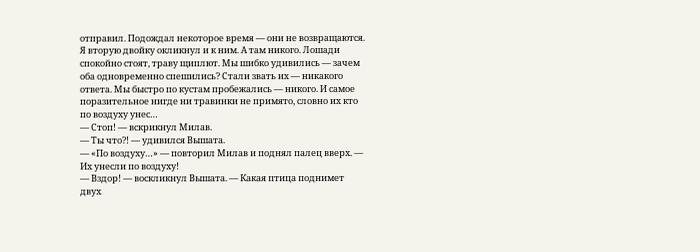отправил. Подождал некоторое время — они не возвращаются. Я вторую двойку окликнул и к ним. А там никого. Лошади спокойно стоят, траву щиплют. Мы шибко удивились — зачем оба одновременно спешились? Стали звать их — никакого ответа. Мы быстро по кустам пробежались — никого. И самое поразительное нигде ни травинки не примято, словно их кто по воздуху унес…
— Стоп! — вскрикнул Милав.
— Ты что?! — удивился Вышата.
— «По воздуху…» — повторил Милав и поднял палец вверх. — Их унесли по воздуху!
— Вздор! — воскликнул Вышата. — Какая птица поднимет двух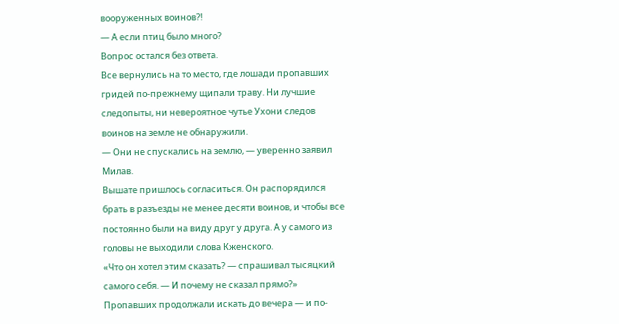вооруженных воинов?!
— А если птиц было много?
Вопрос остался без ответа.
Все вернулись на то место, где лошади пропавших гридей по-прежнему щипали траву. Ни лучшие следопыты, ни невероятное чутье Ухони следов воинов на земле не обнаружили.
— Они не спускались на землю, — уверенно заявил Милав.
Вышате пришлось согласиться. Он распорядился брать в разъезды не менее десяти воинов, и чтобы все постоянно были на виду друг у друга. А у самого из головы не выходили слова Кженского.
«Что он хотел этим сказать? — спрашивал тысяцкий самого себя. — И почему не сказал прямо?»
Пропавших продолжали искать до вечера — и по-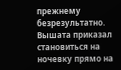прежнему безрезультатно. Вышата приказал становиться на ночевку прямо на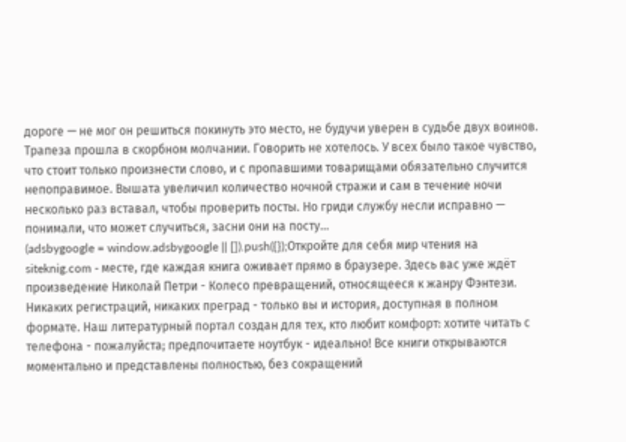дороге — не мог он решиться покинуть это место, не будучи уверен в судьбе двух воинов.
Трапеза прошла в скорбном молчании. Говорить не хотелось. У всех было такое чувство, что стоит только произнести слово, и с пропавшими товарищами обязательно случится непоправимое. Вышата увеличил количество ночной стражи и сам в течение ночи несколько раз вставал, чтобы проверить посты. Но гриди службу несли исправно — понимали, что может случиться, засни они на посту…
(adsbygoogle = window.adsbygoogle || []).push({});Откройте для себя мир чтения на siteknig.com - месте, где каждая книга оживает прямо в браузере. Здесь вас уже ждёт произведение Николай Петри - Колесо превращений, относящееся к жанру Фэнтези. Никаких регистраций, никаких преград - только вы и история, доступная в полном формате. Наш литературный портал создан для тех, кто любит комфорт: хотите читать с телефона - пожалуйста; предпочитаете ноутбук - идеально! Все книги открываются моментально и представлены полностью, без сокращений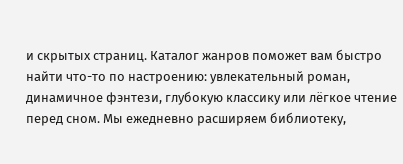и скрытых страниц. Каталог жанров поможет вам быстро найти что-то по настроению: увлекательный роман, динамичное фэнтези, глубокую классику или лёгкое чтение перед сном. Мы ежедневно расширяем библиотеку,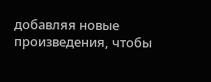добавляя новые произведения, чтобы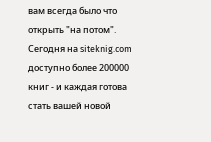вам всегда было что открыть "на потом". Сегодня на siteknig.com доступно более 200000 книг - и каждая готова стать вашей новой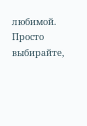любимой. Просто выбирайте,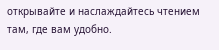открывайте и наслаждайтесь чтением там, где вам удобно.